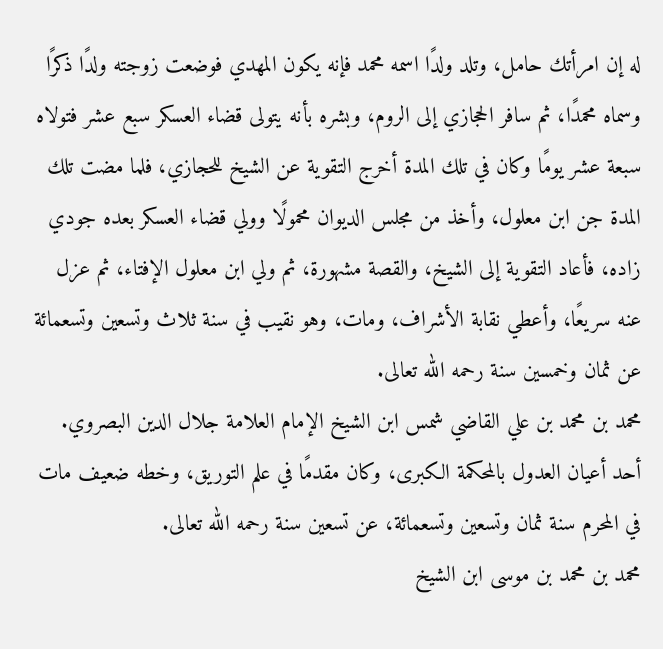له إن امرأتك حامل، وتلد ولدًا اسمه محمد فإنه يكون المهدي فوضعت زوجته ولدًا ذكرًا وسماه محمدًا، ثم سافر الحجازي إلى الروم، وبشره بأنه يتولى قضاء العسكر سبع عشر فتولاه سبعة عشر يومًا وكان في تلك المدة أخرج التقوية عن الشيخ للحجازي، فلما مضت تلك المدة جن ابن معلول، وأخذ من مجلس الديوان محمولًا وولي قضاء العسكر بعده جودي زاده، فأعاد التقوية إلى الشيخ، والقصة مشهورة، ثم ولي ابن معلول الإفتاء، ثم عزل عنه سريعًا، وأعطي نقابة الأشراف، ومات، وهو نقيب في سنة ثلاث وتسعين وتسعمائة عن ثمان وخمسين سنة رحمه الله تعالى.
محمد بن محمد بن علي القاضي شمس ابن الشيخ الإمام العلامة جلال الدين البصروي. أحد أعيان العدول بالمحكمة الكبرى، وكان مقدمًا في علم التوريق، وخطه ضعيف مات في المحرم سنة ثمان وتسعين وتسعمائة، عن تسعين سنة رحمه الله تعالى.
محمد بن محمد بن موسى ابن الشيخ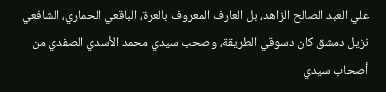علي العبد الصالح الزاهد، بل العارف المعروف بالعرة، الباقعي الحماري، الشافعي نزيل دمشق كان دسوقي الطريقة، وصحب سيدي محمد الأسدي الصفدي من أصحاب سيدي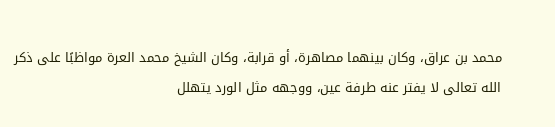محمد بن عراق، وكان بينهما مصاهرة، أو قرابة، وكان الشيخ محمد العرة مواظبًا على ذكر الله تعالى لا يفتر عنه طرفة عين، ووجهه مثل الورد يتهلل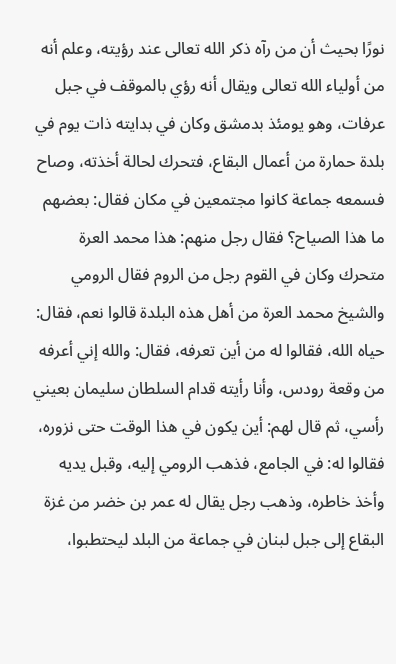نورًا بحيث أن من رآه ذكر الله تعالى عند رؤيته، وعلم أنه من أولياء الله تعالى ويقال أنه رؤي بالموقف في جبل عرفات، وهو يومئذ بدمشق وكان في بدايته ذات يوم في بلدة حمارة من أعمال البقاع، فتحرك لحالة أخذته، وصاح فسمعه جماعة كانوا مجتمعين في مكان فقال: بعضهم ما هذا الصياح؟ فقال رجل منهم: هذا محمد العرة متحرك وكان في القوم رجل من الروم فقال الرومي والشيخ محمد العرة من أهل هذه البلدة قالوا نعم، فقال: حياه الله، فقالوا له من أين تعرفه، فقال: والله إني أعرفه من وقعة رودس، وأنا رأيته قدام السلطان سليمان بعيني رأسي، ثم قال لهم: أين يكون في هذا الوقت حتى نزوره، فقالوا له: في الجامع، فذهب الرومي إليه، وقبل يديه وأخذ خاطره، وذهب رجل يقال له عمر بن خضر من غزة البقاع إلى جبل لبنان في جماعة من البلد ليحتطبوا،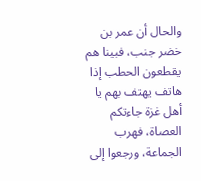والحال أن عمر بن خضر جنب، فبينا هم يقطعون الحطب إذا هاتف يهتف بهم يا أهل غزة جاءتكم العصاة، فهرب الجماعة، ورجعوا إلى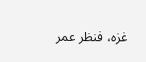غزه، فنظر عمر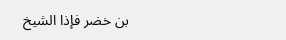بن خضر فإذا الشيخ